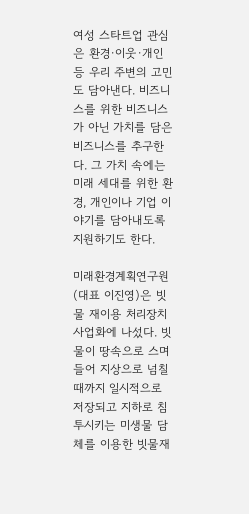여성 스타트업 관심은 환경·이웃·개인 등 우리 주변의 고민도 담아낸다. 비즈니스를 위한 비즈니스가 아닌 가치를 담은 비즈니스를 추구한다. 그 가치 속에는 미래 세대를 위한 환경, 개인이나 기업 이야기를 담아내도록 지원하기도 한다.

미래환경계획연구원(대표 이진영)은 빗물 재이용 처리장치 사업화에 나섰다. 빗물이 땅속으로 스며들어 지상으로 넘칠 때까지 일시적으로 저장되고 지하로 침투시키는 미생물 담체를 이용한 빗물재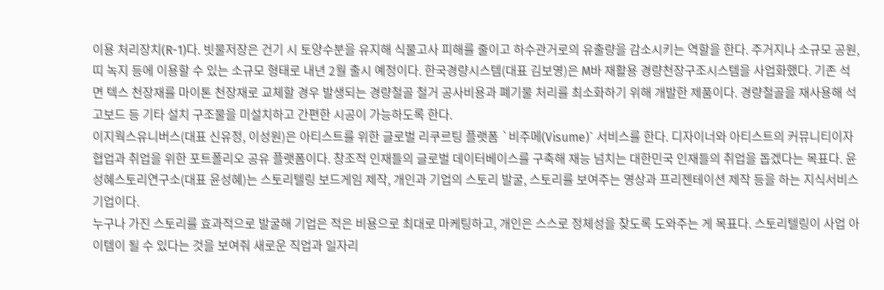이용 처리장치(R-1)다. 빗물저장은 건기 시 토양수분을 유지해 식물고사 피해를 줄이고 하수관거로의 유출량을 감소시키는 역할을 한다. 주거지나 소규모 공원, 띠 녹지 등에 이용할 수 있는 소규모 형태로 내년 2월 출시 예정이다. 한국경량시스템(대표 김보영)은 M바 재활용 경량천장구조시스템을 사업화했다. 기존 석면 텍스 천장재를 마이톤 천장재로 교체할 경우 발생되는 경량철골 철거 공사비용과 폐기물 처리를 최소화하기 위해 개발한 제품이다. 경량철골을 재사용해 석고보드 등 기타 설치 구조물을 미설치하고 간편한 시공이 가능하도록 한다.
이지웍스유니버스(대표 신유정, 이성원)은 아티스트를 위한 글로벌 리쿠르팅 플랫폼 `비주메(Visume)` 서비스를 한다. 디자이너와 아티스트의 커뮤니티이자 협업과 취업을 위한 포트폴리오 공유 플랫폼이다. 창조적 인재들의 글로벌 데이터베이스를 구축해 재능 넘치는 대한민국 인재들의 취업을 돕겠다는 목표다. 윤성혜스토리연구소(대표 윤성혜)는 스토리텔링 보드게임 제작, 개인과 기업의 스토리 발굴, 스토리를 보여주는 영상과 프리젠테이션 제작 등을 하는 지식서비스 기업이다.
누구나 가진 스토리를 효과적으로 발굴해 기업은 적은 비용으로 최대로 마케팅하고, 개인은 스스로 정체성을 찾도록 도와주는 게 목표다. 스토리텔링이 사업 아이템이 될 수 있다는 것을 보여줘 새로운 직업과 일자리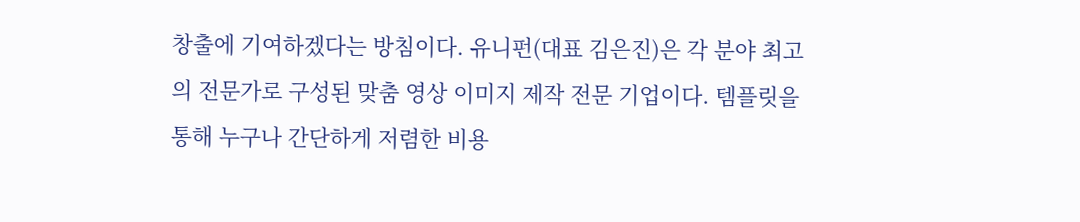창출에 기여하겠다는 방침이다. 유니펀(대표 김은진)은 각 분야 최고의 전문가로 구성된 맞춤 영상 이미지 제작 전문 기업이다. 템플릿을 통해 누구나 간단하게 저렴한 비용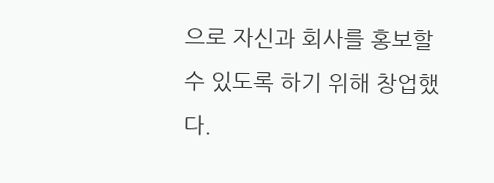으로 자신과 회사를 홍보할 수 있도록 하기 위해 창업했다.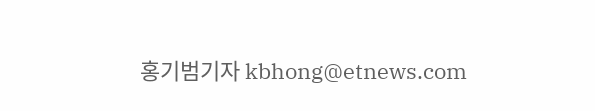홍기범기자 kbhong@etnews.com